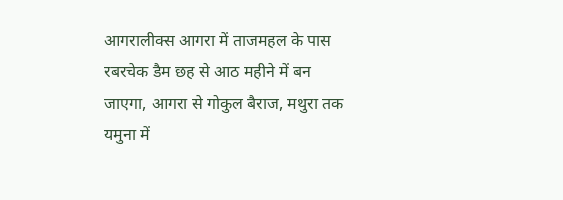आगरालीक्स आगरा में ताजमहल के पास रबरचेक डैम छह से आठ महीने में बन जाएगा, आगरा से गोकुल बैराज, मथुरा तक यमुना में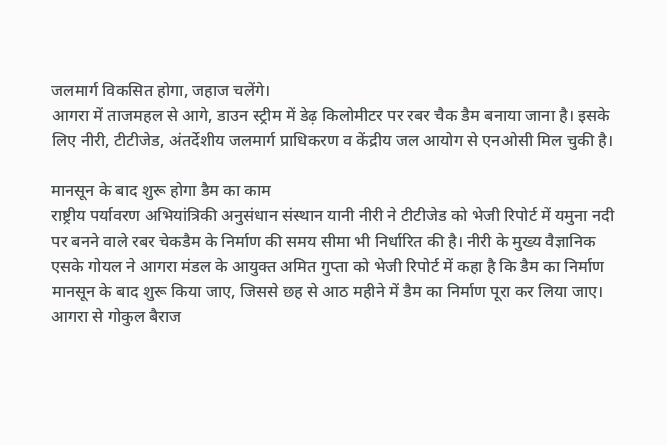जलमार्ग विकसित होगा, जहाज चलेंगे।
आगरा में ताजमहल से आगे, डाउन स्ट्रीम में डेढ़ किलोमीटर पर रबर चैक डैम बनाया जाना है। इसके लिए नीरी, टीटीजेड, अंतर्देशीय जलमार्ग प्राधिकरण व केंद्रीय जल आयोग से एनओसी मिल चुकी है।

मानसून के बाद शुरू होगा डैम का काम
राष्ट्रीय पर्यावरण अभियांत्रिकी अनुसंधान संस्थान यानी नीरी ने टीटीजेड को भेजी रिपोर्ट में यमुना नदी पर बनने वाले रबर चेकडैम के निर्माण की समय सीमा भी निर्धारित की है। नीरी के मुख्य वैज्ञानिक एसके गोयल ने आगरा मंडल के आयुक्त अमित गुप्ता को भेजी रिपोर्ट में कहा है कि डैम का निर्माण मानसून के बाद शुरू किया जाए, जिससे छह से आठ महीने में डैम का निर्माण पूरा कर लिया जाए।
आगरा से गोकुल बैराज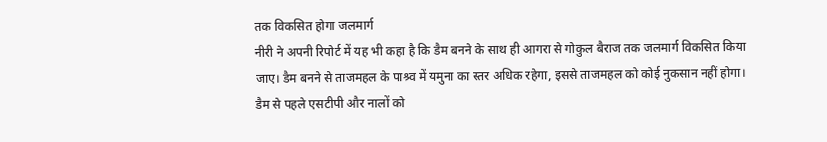तक विकसित होगा जलमार्ग
नीरी ने अपनी रिपोर्ट में यह भी कहा है कि डैम बनने के साथ ही आगरा से गोकुल बैराज तक जलमार्ग विकसित किया जाए। डैम बनने से ताजमहल के पाश्र्व में यमुना का स्तर अधिक रहेगा, इससे ताजमहल को कोई नुकसान नहीं होगा।
डैम से पहले एसटीपी और नालों को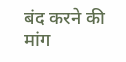बंद करने की मांग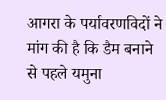आगरा के पर्यावरणविदों ने मांग की है कि डैम बनाने से पहले यमुना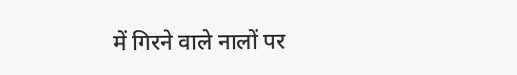में गिरने वाले नालों पर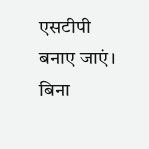एसटीपी बनाए जाएं। बिना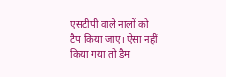एसटीपी वाले नालों को टैप किया जाए। ऐसा नहीं किया गया तो डैम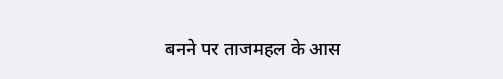बनने पर ताजमहल के आस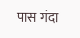पास गंदा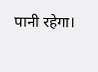पानी रहेगा।